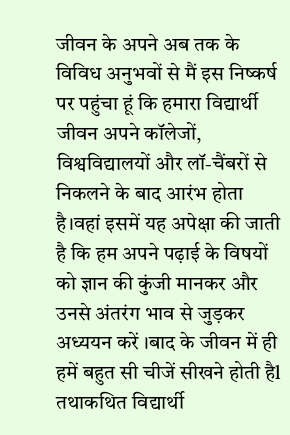जीवन के अपने अब तक के विविध अनुभवों से मैं इस निष्कर्ष पर पहुंचा हूं कि हमारा विद्यार्थी जीवन अपने कॉलेजों, विश्वविद्यालयों और लॉ-चैंबरों से निकलने के बाद आरंभ होता है।वहां इसमें यह अपेक्षा की जाती है कि हम अपने पढ़ाई के विषयों को ज्ञान की कुंजी मानकर और उनसे अंतरंग भाव से जुड़कर अध्ययन करें ।बाद के जीवन में ही हमें बहुत सी चीजें सीखने होती हैl तथाकथित विद्यार्थी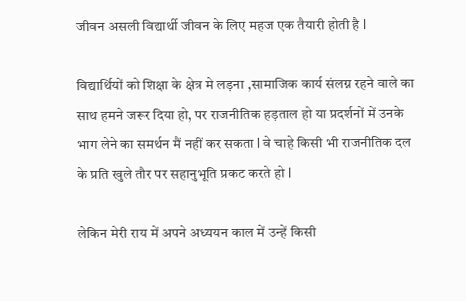जीवन असली विद्यार्थी जीवन के लिए महज एक तैयारी होती है l

विद्यार्थियों को शिक्षा के क्षेत्र मे लड़ना ,सामाजिक कार्य संलग्न रहने वाले का साथ हमने जरूर दिया हो, पर राजनीतिक हड़ताल हो या प्रदर्शनों में उनके भाग लेने का समर्थन मैं नहीं कर सकता l वे चाहे किसी भी राजनीतिक दल के प्रति खुले तौर पर सहानुभूति प्रकट करते हो l

लेकिन मेरी राय में अपने अध्ययन काल में उन्हें किसी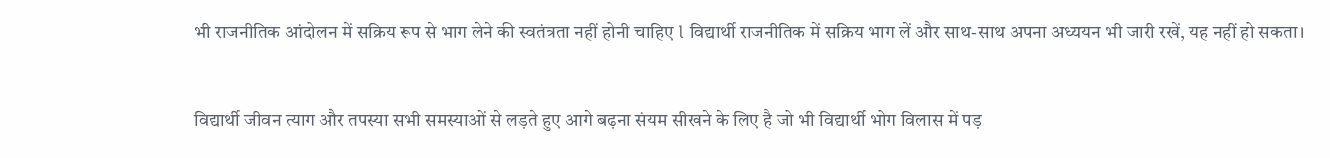भी राजनीतिक आंदोलन में सक्रिय रूप से भाग लेने की स्वतंत्रता नहीं होनी चाहिए l विद्यार्थी राजनीतिक में सक्रिय भाग लें और साथ-साथ अपना अध्ययन भी जारी रखें, यह नहीं हो सकता।


विद्यार्थी जीवन त्याग और तपस्या सभी समस्याओं से लड़ते हुए आगे बढ़ना संयम सीखने के लिए है जो भी विद्यार्थी भोग विलास में पड़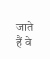जाते हैं वे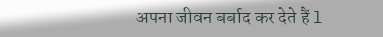अपना जीवन बर्बाद कर देते हैं l